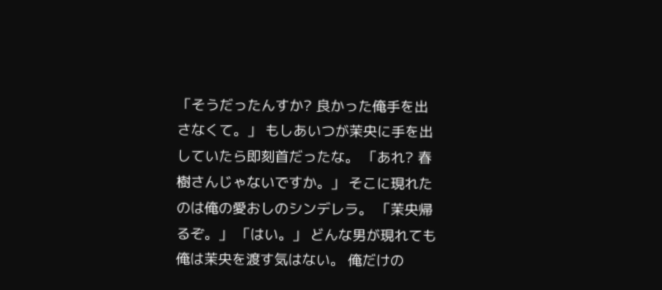「そうだったんすか? 良かった俺手を出さなくて。」 もしあいつが茉央に手を出していたら即刻首だったな。 「あれ? 春樹さんじゃないですか。」 そこに現れたのは俺の愛おしのシンデレラ。 「茉央帰るぞ。」 「はい。」 どんな男が現れても俺は茉央を渡す気はない。 俺だけの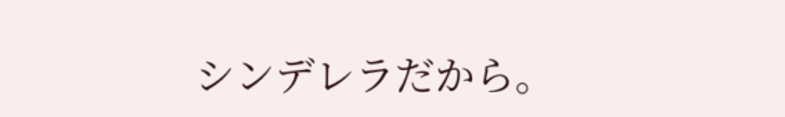シンデレラだから。